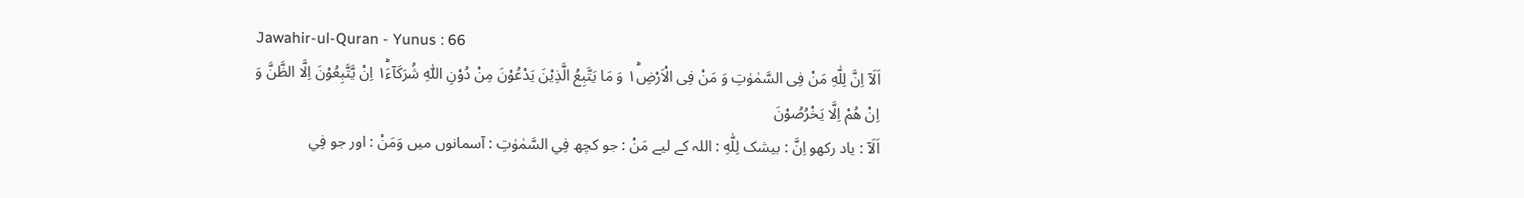Jawahir-ul-Quran - Yunus : 66
اَلَاۤ اِنَّ لِلّٰهِ مَنْ فِی السَّمٰوٰتِ وَ مَنْ فِی الْاَرْضِ١ؕ وَ مَا یَتَّبِعُ الَّذِیْنَ یَدْعُوْنَ مِنْ دُوْنِ اللّٰهِ شُرَكَآءَ١ؕ اِنْ یَّتَّبِعُوْنَ اِلَّا الظَّنَّ وَ اِنْ هُمْ اِلَّا یَخْرُصُوْنَ
اَلَآ : یاد رکھو اِنَّ : بیشک لِلّٰهِ : اللہ کے لیے مَنْ : جو کچھ فِي السَّمٰوٰتِ : آسمانوں میں وَمَنْ : اور جو فِي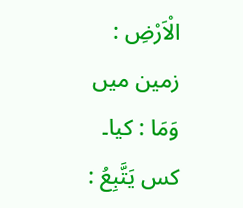الْاَرْضِ : زمین میں وَمَا : کیا۔ کس يَتَّبِعُ :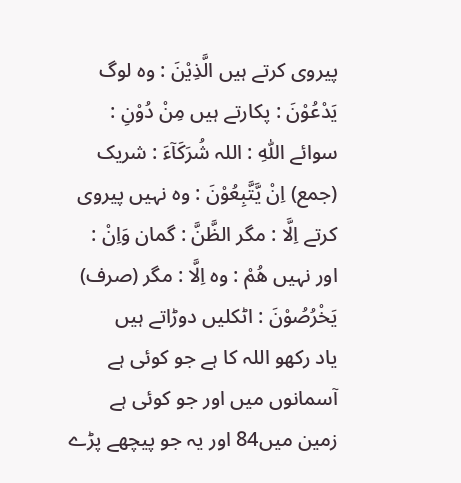پیروی کرتے ہیں الَّذِيْنَ : وہ لوگ يَدْعُوْنَ : پکارتے ہیں مِنْ دُوْنِ : سوائے اللّٰهِ : اللہ شُرَكَآءَ : شریک (جمع) اِنْ يَّتَّبِعُوْنَ : وہ نہیں پیروی کرتے اِلَّا : مگر الظَّنَّ : گمان وَاِنْ : اور نہیں ھُمْ : وہ اِلَّا : مگر (صرف) يَخْرُصُوْنَ : اٹکلیں دوڑاتے ہیں
یاد رکھو اللہ کا ہے جو کوئی ہے آسمانوں میں اور جو کوئی ہے زمین میں84 اور یہ جو پیچھے پڑے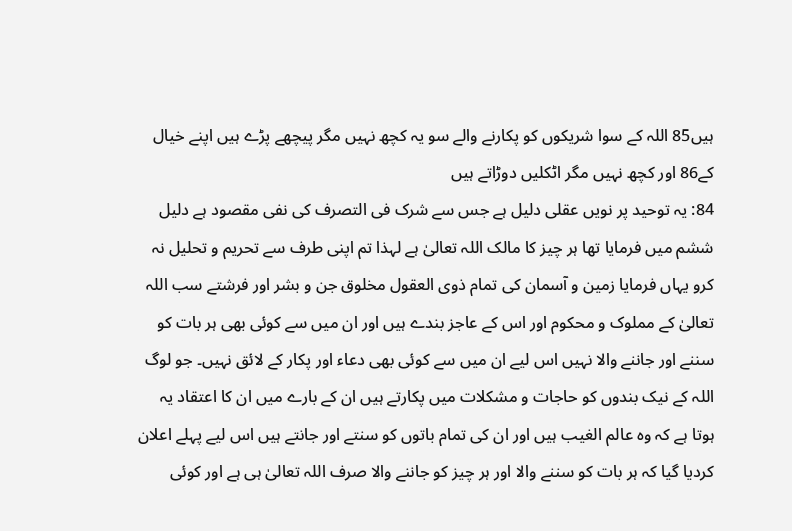ہیں85 اللہ کے سوا شریکوں کو پکارنے والے سو یہ کچھ نہیں مگر پیچھے پڑے ہیں اپنے خیال کے86 اور کچھ نہیں مگر اٹکلیں دوڑاتے ہیں
84: یہ توحید پر نویں عقلی دلیل ہے جس سے شرک فی التصرف کی نفی مقصود ہے دلیل ششم میں فرمایا تھا ہر چیز کا مالک اللہ تعالیٰ ہے لہذا تم اپنی طرف سے تحریم و تحلیل نہ کرو یہاں فرمایا زمین و آسمان کی تمام ذوی العقول مخلوق جن و بشر اور فرشتے سب اللہ تعالیٰ کے مملوک و محکوم اور اس کے عاجز بندے ہیں اور ان میں سے کوئی بھی ہر بات کو سننے اور جاننے والا نہیں اس لیے ان میں سے کوئی بھی دعاء اور پکار کے لائق نہیں۔ جو لوگ اللہ کے نیک بندوں کو حاجات و مشکلات میں پکارتے ہیں ان کے بارے میں ان کا اعتقاد یہ ہوتا ہے کہ وہ عالم الغیب ہیں اور ان کی تمام باتوں کو سنتے اور جانتے ہیں اس لیے پہلے اعلان کردیا گیا کہ ہر بات کو سننے والا اور ہر چیز کو جاننے والا صرف اللہ تعالیٰ ہی ہے اور کوئی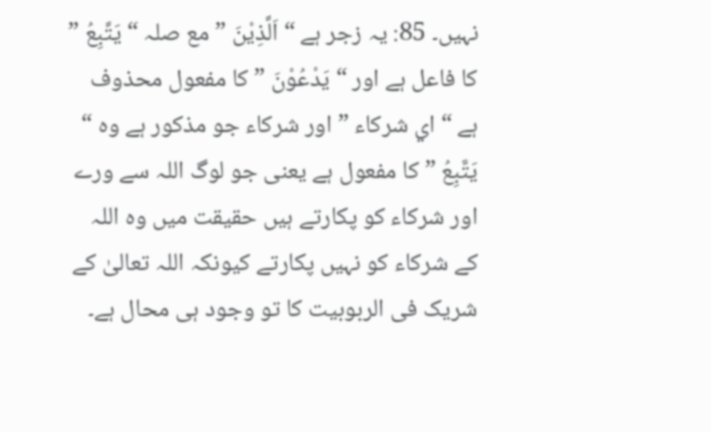نہیں۔ 85: یہ زجر ہے “ اَلَّذِیْنَ ” مع صلہ “ یَتَّبِعُ ” کا فاعل ہے اور “ یَدْعُوْنَ ” کا مفعول محذوف ہے “ اي شرکاء ” اور شرکاء جو مذکور ہے وہ “ یَتَّبِعُ ” کا مفعول ہے یعنی جو لوگ اللہ سے ورے اور شرکاء کو پکارتے ہیں حقیقت میں وہ اللہ کے شرکاء کو نہیں پکارتے کیونکہ اللہ تعالیٰ کے شریک فی الربوبیت کا تو وجود ہی محال ہے۔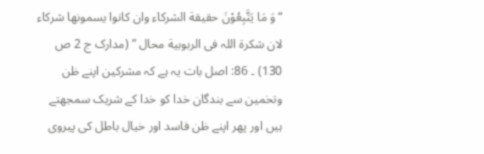“ وَ مَا یَتَّبِعُوْنَ حقیقة الشرکاء وان کانوا یسمونھا شرکاء لان شکرة اللہ فی الربوبیة محال ” (مدارک ج 2 ص 130) ۔ 86: اصل بات یہ ہے کہ مشرکین اپنے ظن وتخمین سے بندگان خدا کو خدا کے شریک سمجھتے ہیں اور پھر اپنے ظن فاسد اور خیال باطل کی پیروی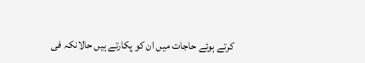کرتے ہوئے حاجات میں ان کو پکارتے ہیں حالانکہ فی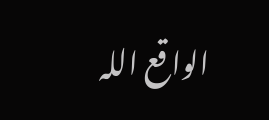الواقع اللہ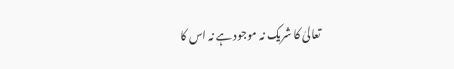تعالیٰ کا شریک نہ موجود ہے نہ اس کا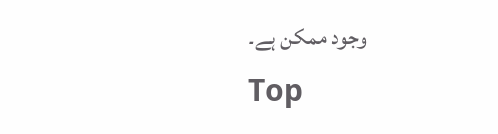وجود ممکن ہے۔
Top